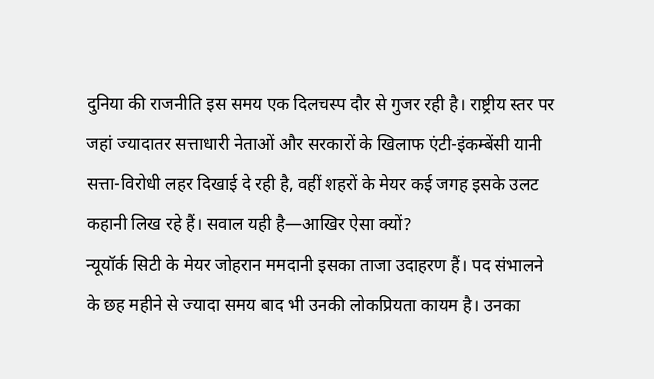दुनिया की राजनीति इस समय एक दिलचस्प दौर से गुजर रही है। राष्ट्रीय स्तर पर जहां ज्यादातर सत्ताधारी नेताओं और सरकारों के खिलाफ एंटी-इंकम्बेंसी यानी सत्ता-विरोधी लहर दिखाई दे रही है, वहीं शहरों के मेयर कई जगह इसके उलट कहानी लिख रहे हैं। सवाल यही है—आखिर ऐसा क्यों?
न्यूयॉर्क सिटी के मेयर जोहरान ममदानी इसका ताजा उदाहरण हैं। पद संभालने के छह महीने से ज्यादा समय बाद भी उनकी लोकप्रियता कायम है। उनका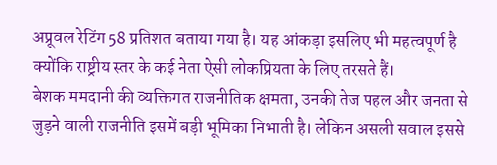अप्रूवल रेटिंग 58 प्रतिशत बताया गया है। यह आंकड़ा इसलिए भी महत्वपूर्ण है क्योंकि राष्ट्रीय स्तर के कई नेता ऐसी लोकप्रियता के लिए तरसते हैं।
बेशक ममदानी की व्यक्तिगत राजनीतिक क्षमता, उनकी तेज पहल और जनता से जुड़ने वाली राजनीति इसमें बड़ी भूमिका निभाती है। लेकिन असली सवाल इससे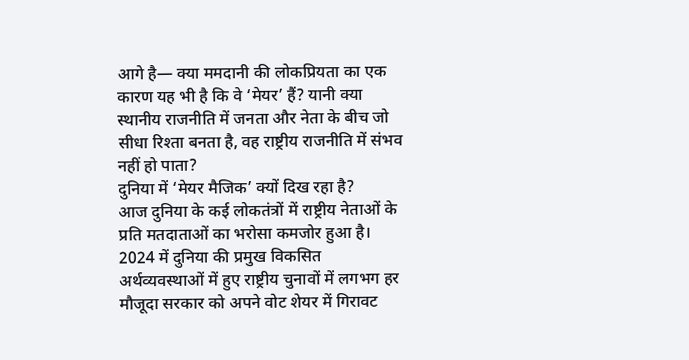आगे है— क्या ममदानी की लोकप्रियता का एक कारण यह भी है कि वे ‘मेयर’ हैं? यानी क्या स्थानीय राजनीति में जनता और नेता के बीच जो सीधा रिश्ता बनता है, वह राष्ट्रीय राजनीति में संभव नहीं हो पाता?
दुनिया में ‘मेयर मैजिक’ क्यों दिख रहा है?
आज दुनिया के कई लोकतंत्रों में राष्ट्रीय नेताओं के प्रति मतदाताओं का भरोसा कमजोर हुआ है। 2024 में दुनिया की प्रमुख विकसित अर्थव्यवस्थाओं में हुए राष्ट्रीय चुनावों में लगभग हर मौजूदा सरकार को अपने वोट शेयर में गिरावट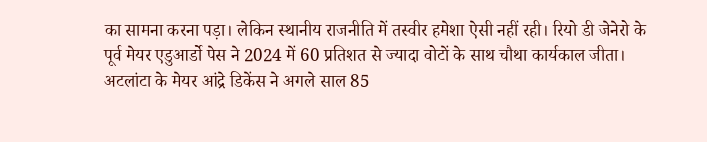का सामना करना पड़ा। लेकिन स्थानीय राजनीति में तस्वीर हमेशा ऐसी नहीं रही। रियो डी जेनेरो के पूर्व मेयर एडुआर्डो पेस ने 2024 में 60 प्रतिशत से ज्यादा वोटों के साथ चौथा कार्यकाल जीता। अटलांटा के मेयर आंद्रे डिकेंस ने अगले साल 85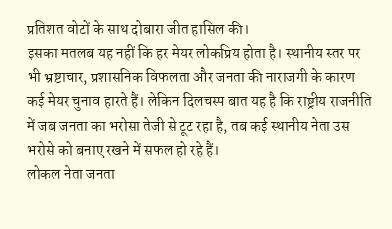प्रतिशत वोटों के साथ दोबारा जीत हासिल की।
इसका मतलब यह नहीं कि हर मेयर लोकप्रिय होता है। स्थानीय स्तर पर भी भ्रष्टाचार, प्रशासनिक विफलता और जनता की नाराजगी के कारण कई मेयर चुनाव हारते हैं। लेकिन दिलचस्प बात यह है कि राष्ट्रीय राजनीति में जब जनता का भरोसा तेजी से टूट रहा है, तब कई स्थानीय नेता उस भरोसे को बनाए रखने में सफल हो रहे हैं।
लोकल नेता जनता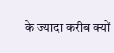के ज्यादा करीब क्यों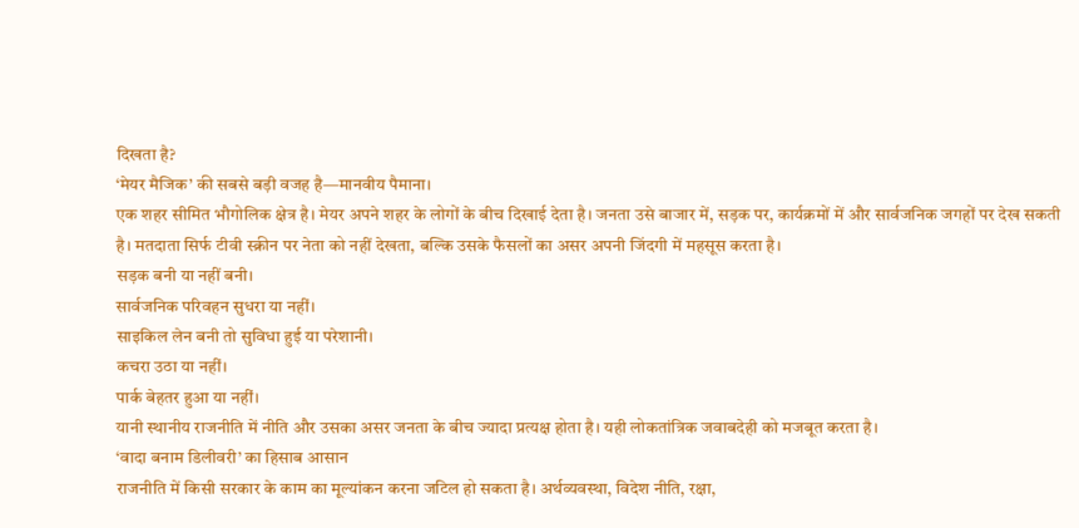दिखता है?
‘मेयर मैजिक’ की सबसे बड़ी वजह है—मानवीय पैमाना।
एक शहर सीमित भौगोलिक क्षेत्र है। मेयर अपने शहर के लोगों के बीच दिखाई देता है। जनता उसे बाजार में, सड़क पर, कार्यक्रमों में और सार्वजनिक जगहों पर देख सकती है। मतदाता सिर्फ टीवी स्क्रीन पर नेता को नहीं देखता, बल्कि उसके फैसलों का असर अपनी जिंदगी में महसूस करता है।
सड़क बनी या नहीं बनी।
सार्वजनिक परिवहन सुधरा या नहीं।
साइकिल लेन बनी तो सुविधा हुई या परेशानी।
कचरा उठा या नहीं।
पार्क बेहतर हुआ या नहीं।
यानी स्थानीय राजनीति में नीति और उसका असर जनता के बीच ज्यादा प्रत्यक्ष होता है। यही लोकतांत्रिक जवाबदेही को मजबूत करता है।
‘वादा बनाम डिलीवरी’ का हिसाब आसान
राजनीति में किसी सरकार के काम का मूल्यांकन करना जटिल हो सकता है। अर्थव्यवस्था, विदेश नीति, रक्षा,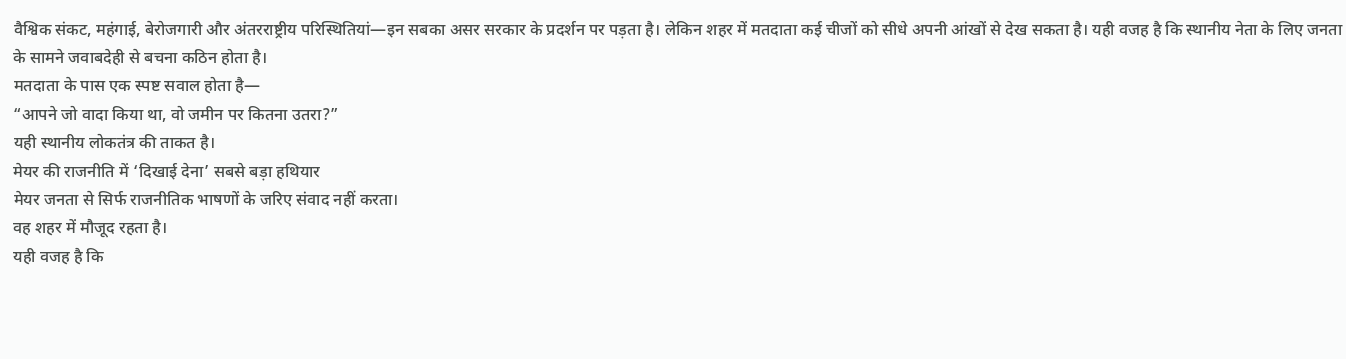वैश्विक संकट, महंगाई, बेरोजगारी और अंतरराष्ट्रीय परिस्थितियां—इन सबका असर सरकार के प्रदर्शन पर पड़ता है। लेकिन शहर में मतदाता कई चीजों को सीधे अपनी आंखों से देख सकता है। यही वजह है कि स्थानीय नेता के लिए जनता के सामने जवाबदेही से बचना कठिन होता है।
मतदाता के पास एक स्पष्ट सवाल होता है—
“आपने जो वादा किया था, वो जमीन पर कितना उतरा?”
यही स्थानीय लोकतंत्र की ताकत है।
मेयर की राजनीति में ‘दिखाई देना’ सबसे बड़ा हथियार
मेयर जनता से सिर्फ राजनीतिक भाषणों के जरिए संवाद नहीं करता।
वह शहर में मौजूद रहता है।
यही वजह है कि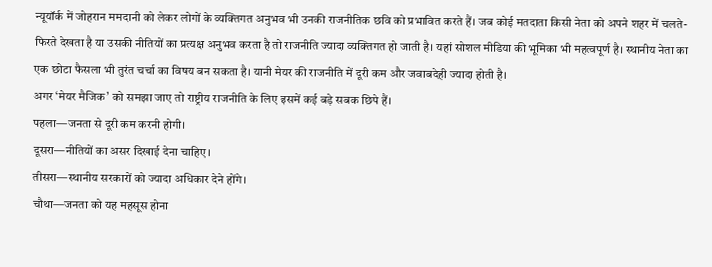न्यूयॉर्क में जोहरान ममदानी को लेकर लोगों के व्यक्तिगत अनुभव भी उनकी राजनीतिक छवि को प्रभावित करते हैं। जब कोई मतदाता किसी नेता को अपने शहर में चलते-फिरते देखता है या उसकी नीतियों का प्रत्यक्ष अनुभव करता है तो राजनीति ज्यादा व्यक्तिगत हो जाती है। यहां सोशल मीडिया की भूमिका भी महत्वपूर्ण है। स्थानीय नेता का एक छोटा फैसला भी तुरंत चर्चा का विषय बन सकता है। यानी मेयर की राजनीति में दूरी कम और जवाबदेही ज्यादा होती है।
अगर ‘मेयर मैजिक’ को समझा जाए तो राष्ट्रीय राजनीति के लिए इसमें कई बड़े सबक छिपे हैं।
पहला—जनता से दूरी कम करनी होगी।
दूसरा—नीतियों का असर दिखाई देना चाहिए।
तीसरा—स्थानीय सरकारों को ज्यादा अधिकार देने होंगे।
चौथा—जनता को यह महसूस होना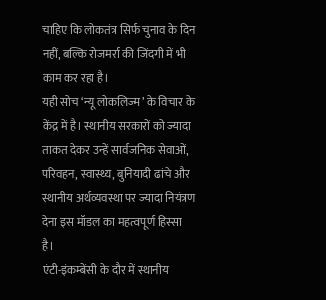चाहिए कि लोकतंत्र सिर्फ चुनाव के दिन नहीं, बल्कि रोजमर्रा की जिंदगी में भी काम कर रहा है।
यही सोच ‘न्यू लोकलिज्म’ के विचार के केंद्र में है। स्थानीय सरकारों को ज्यादा ताकत देकर उन्हें सार्वजनिक सेवाओं, परिवहन, स्वास्थ्य, बुनियादी ढांचे और स्थानीय अर्थव्यवस्था पर ज्यादा नियंत्रण देना इस मॉडल का महत्वपूर्ण हिस्सा है।
एंटी-इंकम्बेंसी के दौर में स्थानीय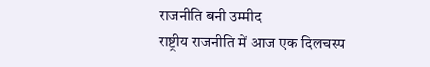राजनीति बनी उम्मीद
राष्ट्रीय राजनीति में आज एक दिलचस्प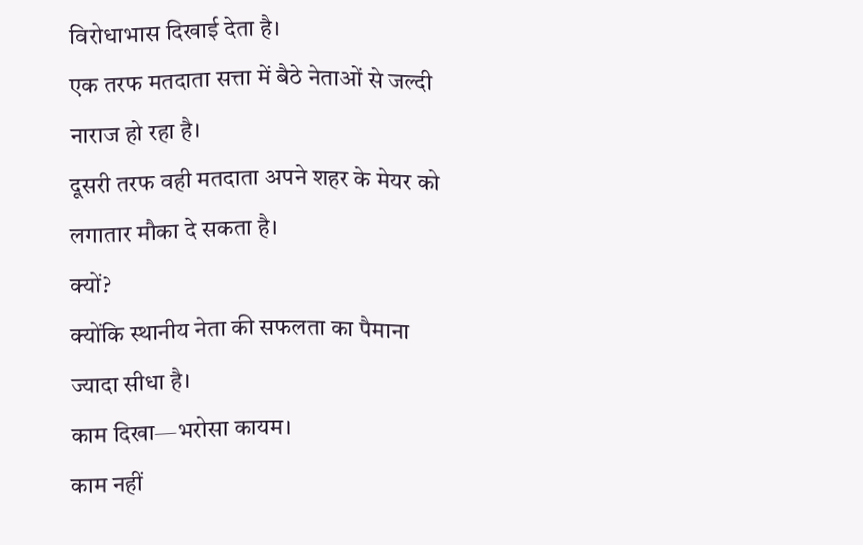विरोधाभास दिखाई देता है।
एक तरफ मतदाता सत्ता में बैठे नेताओं से जल्दी नाराज हो रहा है।
दूसरी तरफ वही मतदाता अपने शहर के मेयर को लगातार मौका दे सकता है।
क्यों?
क्योंकि स्थानीय नेता की सफलता का पैमाना ज्यादा सीधा है।
काम दिखा—भरोसा कायम।
काम नहीं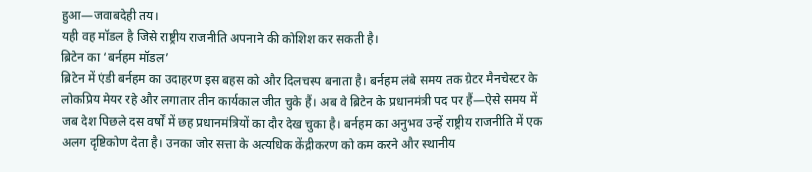हुआ—जवाबदेही तय।
यही वह मॉडल है जिसे राष्ट्रीय राजनीति अपनाने की कोशिश कर सकती है।
ब्रिटेन का ‘बर्नहम मॉडल’
ब्रिटेन में एंडी बर्नहम का उदाहरण इस बहस को और दिलचस्प बनाता है। बर्नहम लंबे समय तक ग्रेटर मैनचेस्टर के लोकप्रिय मेयर रहे और लगातार तीन कार्यकाल जीत चुके हैं। अब वे ब्रिटेन के प्रधानमंत्री पद पर हैं—ऐसे समय में जब देश पिछले दस वर्षों में छह प्रधानमंत्रियों का दौर देख चुका है। बर्नहम का अनुभव उन्हें राष्ट्रीय राजनीति में एक अलग दृष्टिकोण देता है। उनका जोर सत्ता के अत्यधिक केंद्रीकरण को कम करने और स्थानीय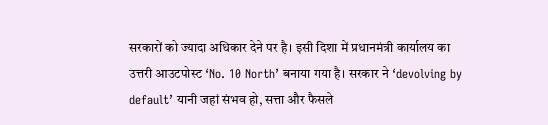सरकारों को ज्यादा अधिकार देने पर है। इसी दिशा में प्रधानमंत्री कार्यालय का उत्तरी आउटपोस्ट ‘No. 10 North’ बनाया गया है। सरकार ने ‘devolving by default’ यानी जहां संभव हो, सत्ता और फैसले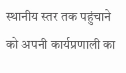स्थानीय स्तर तक पहुंचाने को अपनी कार्यप्रणाली का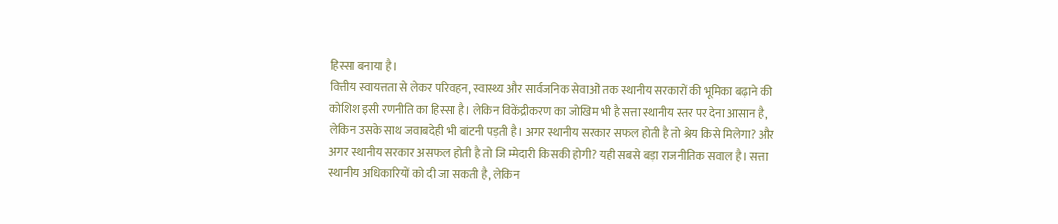हिस्सा बनाया है।
वित्तीय स्वायत्तता से लेकर परिवहन, स्वास्थ्य और सार्वजनिक सेवाओं तक स्थानीय सरकारों की भूमिका बढ़ाने की कोशिश इसी रणनीति का हिस्सा है। लेकिन विकेंद्रीकरण का जोखिम भी है सत्ता स्थानीय स्तर पर देना आसान है, लेकिन उसके साथ जवाबदेही भी बांटनी पड़ती है। अगर स्थानीय सरकार सफल होती है तो श्रेय किसे मिलेगा? और अगर स्थानीय सरकार असफल होती है तो जि म्मेदारी किसकी होगी? यही सबसे बड़ा राजनीतिक सवाल है। सत्ता स्थानीय अधिकारियों को दी जा सकती है, लेकिन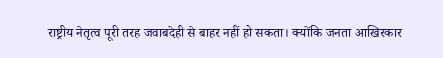राष्ट्रीय नेतृत्व पूरी तरह जवाबदेही से बाहर नहीं हो सकता। क्योंकि जनता आखिरकार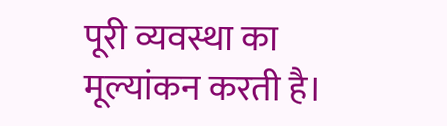पूरी व्यवस्था का मूल्यांकन करती है।